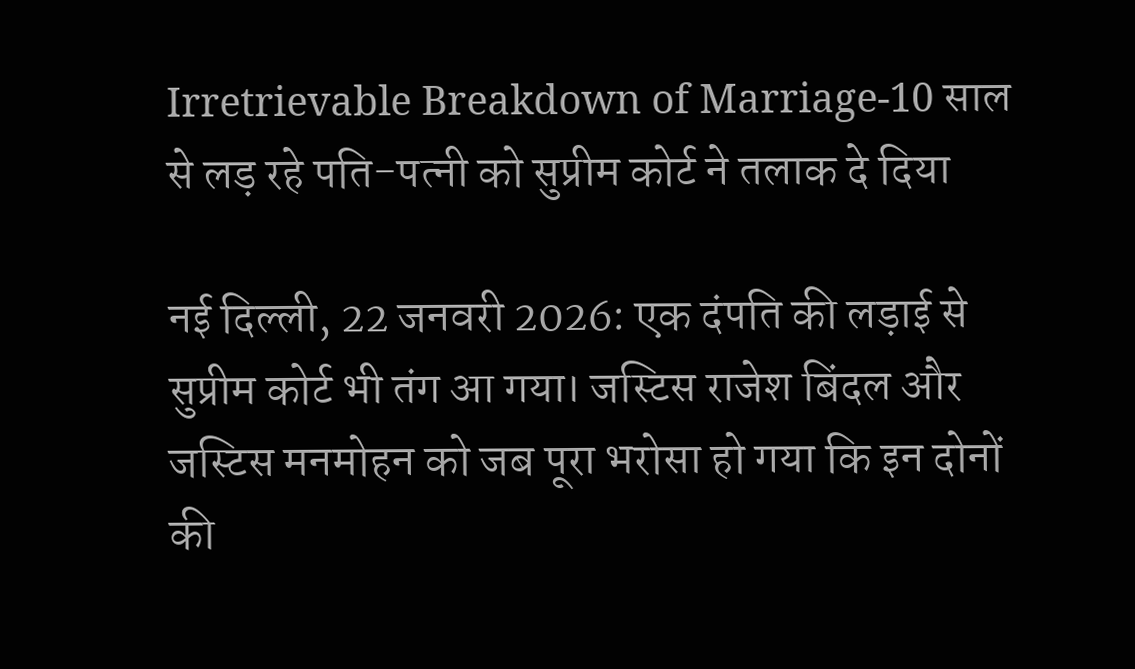Irretrievable Breakdown of Marriage-10 साल से लड़ रहे पति-पत्नी को सुप्रीम कोर्ट ने तलाक दे दिया

नई दिल्ली, 22 जनवरी 2026: एक दंपति की लड़ाई से सुप्रीम कोर्ट भी तंग आ गया। जस्टिस राजेश बिंदल और जस्टिस मनमोहन को जब पूरा भरोसा हो गया कि इन दोनों की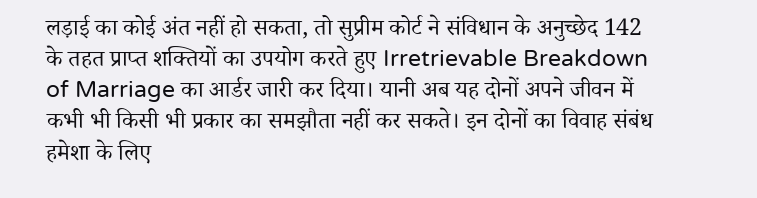लड़ाई का कोई अंत नहीं हो सकता, तो सुप्रीम कोर्ट ने संविधान के अनुच्छेद 142 के तहत प्राप्त शक्तियों का उपयोग करते हुए Irretrievable Breakdown of Marriage का आर्डर जारी कर दिया। यानी अब यह दोनों अपने जीवन में कभी भी किसी भी प्रकार का समझौता नहीं कर सकते। इन दोनों का विवाह संबंध हमेशा के लिए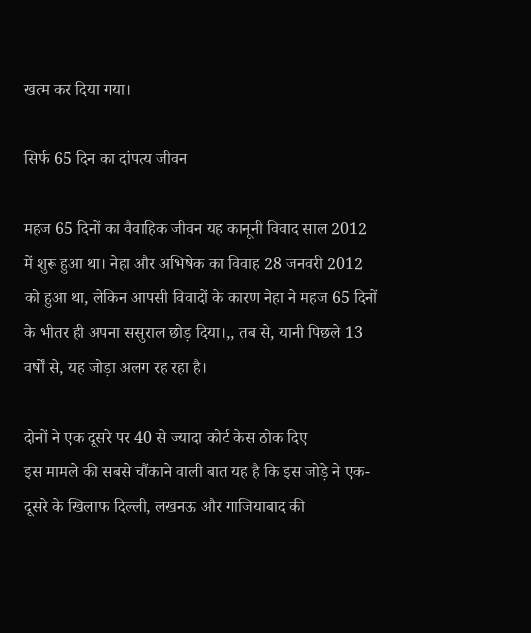खत्म कर दिया गया।

सिर्फ 65 दिन का दांपत्य जीवन

महज 65 दिनों का वैवाहिक जीवन यह कानूनी विवाद साल 2012 में शुरू हुआ था। नेहा और अभिषेक का विवाह 28 जनवरी 2012 को हुआ था, लेकिन आपसी विवादों के कारण नेहा ने महज 65 दिनों के भीतर ही अपना ससुराल छोड़ दिया।,, तब से, यानी पिछले 13 वर्षों से, यह जोड़ा अलग रह रहा है।

दोनों ने एक दूसरे पर 40 से ज्यादा कोर्ट केस ठोक दिए
इस मामले की सबसे चौंकाने वाली बात यह है कि इस जोड़े ने एक-दूसरे के खिलाफ दिल्ली, लखनऊ और गाजियाबाद की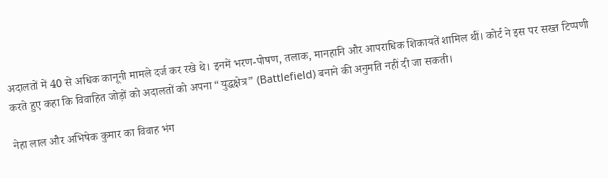अदालतों में 40 से अधिक कानूनी मामले दर्ज कर रखे थे। इनमें भरण-पोषण, तलाक, मानहानि और आपराधिक शिकायतें शामिल थीं। कोर्ट ने इस पर सख्त टिप्पणी करते हुए कहा कि विवाहित जोड़ों को अदालतों को अपना “युद्धक्षेत्र” (Battlefield) बनाने की अनुमति नहीं दी जा सकती।

नेहा लाल और अभिषेक कुमार का विवाह भंग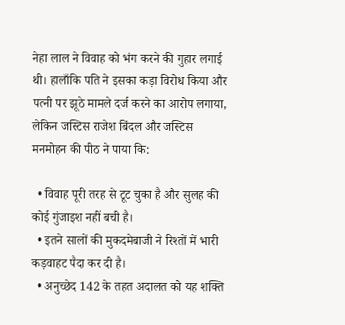नेहा लाल ने विवाह को भंग करने की गुहार लगाई थी। हालाँकि पति ने इसका कड़ा विरोध किया और पत्नी पर झूठे मामले दर्ज करने का आरोप लगाया, लेकिन जस्टिस राजेश बिंदल और जस्टिस मनमोहन की पीठ ने पाया कि:

  • विवाह पूरी तरह से टूट चुका है और सुलह की कोई गुंजाइश नहीं बची है।
  • इतने सालों की मुकदमेबाजी ने रिश्तों में भारी कड़वाहट पैदा कर दी है।
  • अनुच्छेद 142 के तहत अदालत को यह शक्ति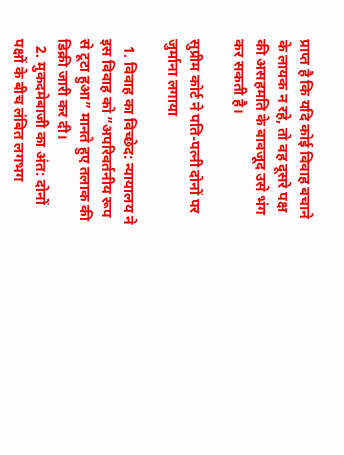प्राप्त है कि यदि कोई विवाह बचाने के लायक न रहे, तो वह दूसरे पक्ष की असहमति के बावजूद उसे भंग कर सकती है।

सुप्रीम कोर्ट ने पति-पत्नी दोनों पर जुर्माना लगाया

  1. विवाह का विच्छेद: न्यायालय ने इस विवाह को “अपरिवर्तनीय रूप से टूटा हुआ” मानते हुए तलाक की डिक्री जारी कर दी।
  2. मुकदमेबाजी का अंत: दोनों पक्षों के बीच लंबित लगभग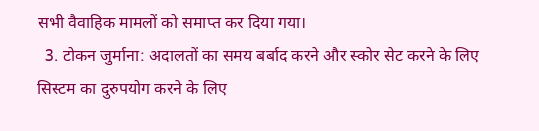सभी वैवाहिक मामलों को समाप्त कर दिया गया।
  3. टोकन जुर्माना: अदालतों का समय बर्बाद करने और स्कोर सेट करने के लिए सिस्टम का दुरुपयोग करने के लिए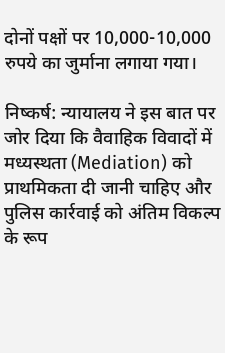दोनों पक्षों पर 10,000-10,000 रुपये का जुर्माना लगाया गया।

निष्कर्ष: न्यायालय ने इस बात पर जोर दिया कि वैवाहिक विवादों में मध्यस्थता (Mediation) को प्राथमिकता दी जानी चाहिए और पुलिस कार्रवाई को अंतिम विकल्प के रूप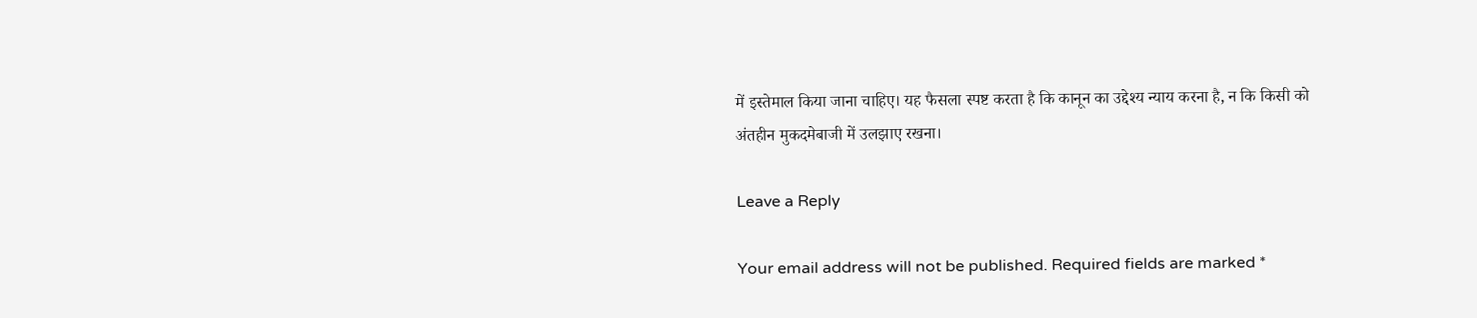में इस्तेमाल किया जाना चाहिए। यह फैसला स्पष्ट करता है कि कानून का उद्देश्य न्याय करना है, न कि किसी को अंतहीन मुकदमेबाजी में उलझाए रखना।

Leave a Reply

Your email address will not be published. Required fields are marked *